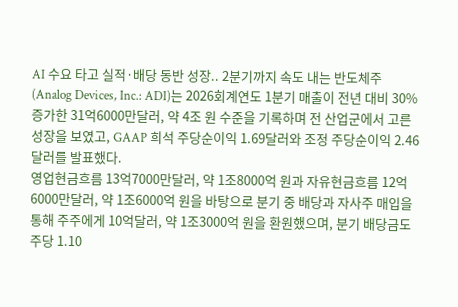AI 수요 타고 실적·배당 동반 성장.. 2분기까지 속도 내는 반도체주
(Analog Devices, Inc.: ADI)는 2026회계연도 1분기 매출이 전년 대비 30% 증가한 31억6000만달러, 약 4조 원 수준을 기록하며 전 산업군에서 고른 성장을 보였고, GAAP 희석 주당순이익 1.69달러와 조정 주당순이익 2.46달러를 발표했다.
영업현금흐름 13억7000만달러, 약 1조8000억 원과 자유현금흐름 12억6000만달러, 약 1조6000억 원을 바탕으로 분기 중 배당과 자사주 매입을 통해 주주에게 10억달러, 약 1조3000억 원을 환원했으며, 분기 배당금도 주당 1.10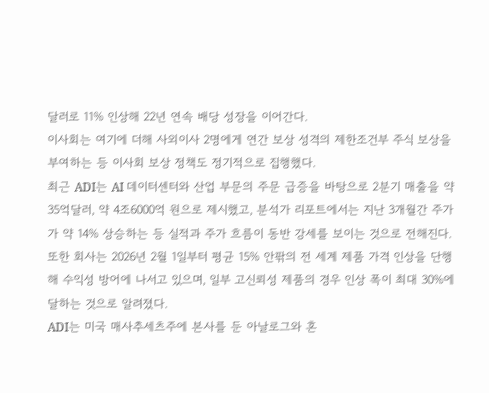달러로 11% 인상해 22년 연속 배당 성장을 이어간다.
이사회는 여기에 더해 사외이사 2명에게 연간 보상 성격의 제한조건부 주식 보상을 부여하는 등 이사회 보상 정책도 정기적으로 집행했다.
최근 ADI는 AI 데이터센터와 산업 부문의 주문 급증을 바탕으로 2분기 매출을 약 35억달러, 약 4조6000억 원으로 제시했고, 분석가 리포트에서는 지난 3개월간 주가가 약 14% 상승하는 등 실적과 주가 흐름이 동반 강세를 보이는 것으로 전해진다.
또한 회사는 2026년 2월 1일부터 평균 15% 안팎의 전 세계 제품 가격 인상을 단행해 수익성 방어에 나서고 있으며, 일부 고신뢰성 제품의 경우 인상 폭이 최대 30%에 달하는 것으로 알려졌다.
ADI는 미국 매사추세츠주에 본사를 둔 아날로그와 혼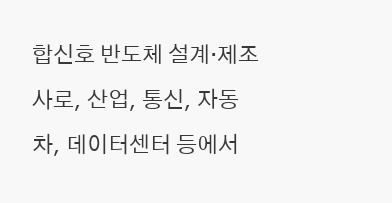합신호 반도체 설계·제조사로, 산업, 통신, 자동차, 데이터센터 등에서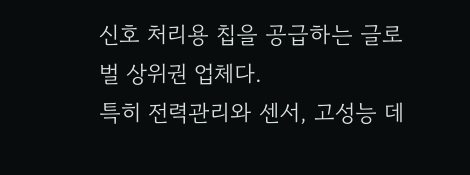신호 처리용 칩을 공급하는 글로벌 상위권 업체다.
특히 전력관리와 센서, 고성능 데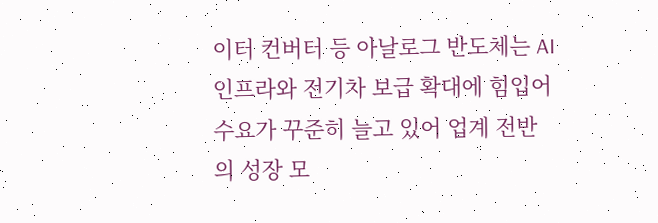이터 컨버터 등 아날로그 반도체는 AI 인프라와 전기차 보급 확대에 힘입어 수요가 꾸준히 늘고 있어 업계 전반의 성장 모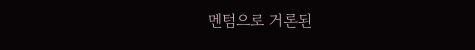멘텀으로 거론된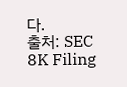다.
출처: SEC 8K Filing